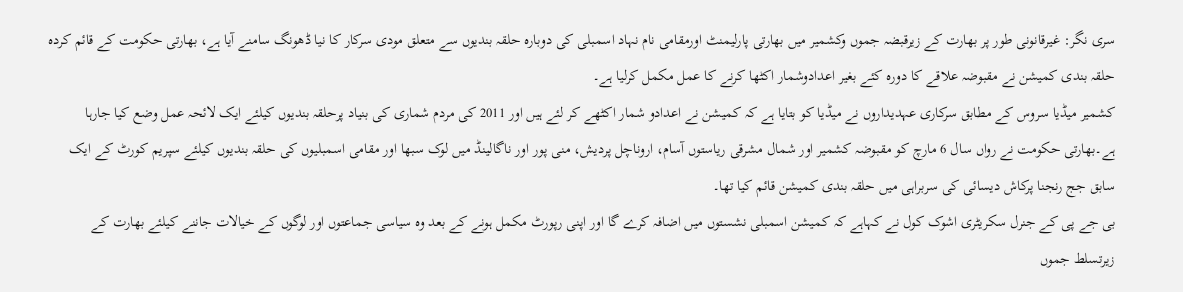سری نگر: غیرقانونی طور پر بھارت کے زیرقبضہ جموں وکشمیر میں بھارتی پارلیمنٹ اورمقامی نام نہاد اسمبلی کی دوبارہ حلقہ بندیوں سے متعلق مودی سرکار کا نیا ڈھونگ سامنے آیا ہے، بھارتی حکومت کے قائم کردہ حلقہ بندی کمیشن نے مقبوضہ علاقے کا دورہ کئے بغیر اعدادوشمار اکٹھا کرنے کا عمل مکمل کرلیا ہے۔
کشمیر میڈیا سروس کے مطابق سرکاری عہدیداروں نے میڈیا کو بتایا ہے کہ کمیشن نے اعدادو شمار اکٹھے کر لئے ہیں اور 2011 کی مردم شماری کی بنیاد پرحلقہ بندیوں کیلئے ایک لائحہ عمل وضع کیا جارہا ہے۔بھارتی حکومت نے رواں سال 6 مارچ کو مقبوضہ کشمیر اور شمال مشرقی ریاستوں آسام، اروناچل پردیش، منی پور اور ناگالینڈ میں لوک سبھا اور مقامی اسمبلیوں کی حلقہ بندیوں کیلئے سپریم کورٹ کے ایک سابق جج رنجنا پرکاش دیسائی کی سربراہی میں حلقہ بندی کمیشن قائم کیا تھا۔
بی جے پی کے جنرل سکریٹری اشوک کول نے کہاہے کہ کمیشن اسمبلی نشستوں میں اضافہ کرے گا اور اپنی رپورٹ مکمل ہونے کے بعد وہ سیاسی جماعتوں اور لوگوں کے خیالات جاننے کیلئے بھارت کے زیرتسلط جموں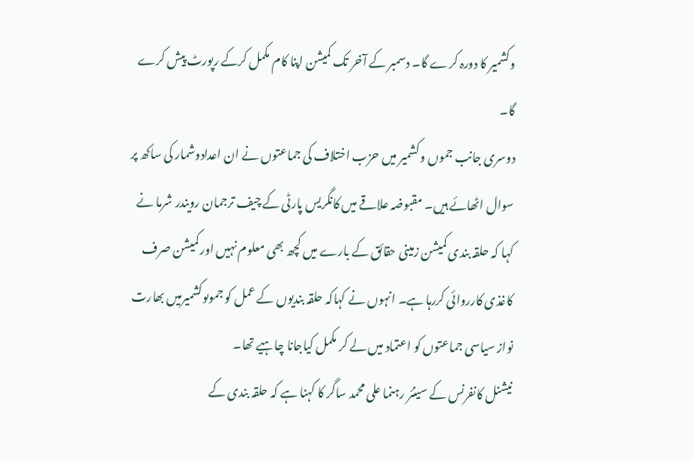وکشمیر کا دورہ کرے گا۔ دسمبر کے آخر تک کمیشن اپنا کام مکمل کرکے رپورٹ پیش کرے گا۔
دوسری جانب جموں وکشمیر میں حزب اختلاف کی جماعتوں نے ان اعدادوشمار کی ساکھ پر سوال اٹھائے ہیں۔ مقبوضہ علاقے میں کانگریس پارٹی کے چیف ترجمان رویندر شرما نے کہا کہ حلقہ بندی کمیشن زمینی حقائق کے بارے میں کچھ بھی معلوم نہیں اور کمیشن صرف کاغذی کارروائی کررہا ہے۔ انہوں نے کہاکہ حلقہ بندیوں کے عمل کو جموںوکشمیرمیں بھارت نواز سیاسی جماعتوں کو اعتماد میں لے کر مکمل کیاجانا چاہیے تھا۔
نیشنل کانفرنس کے سینئر رہنما علی محمد ساگر کا کہنا ہے کہ حلقہ بندی کے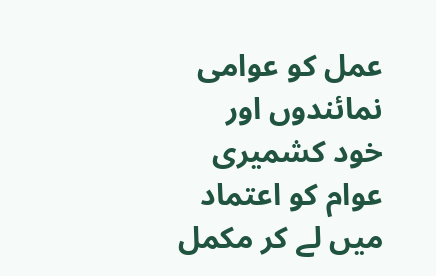عمل کو عوامی نمائندوں اور خود کشمیری عوام کو اعتماد میں لے کر مکمل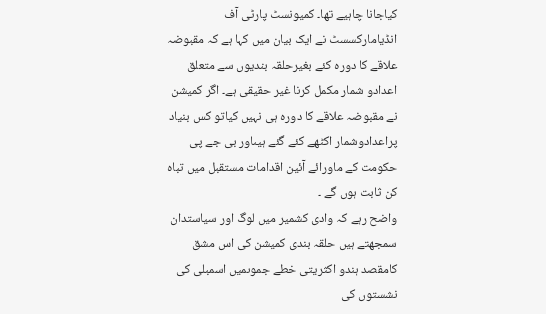کیاجانا چاہیے تھا۔ کمیونسٹ پارٹی آف انڈیامارکسسٹ نے ایک بیان میں کہا ہے کہ مقبوضہ علاقے کا دورہ کئے بغیرحلقہ بندیوں سے متعلق اعدادو شمار مکمل کرنا غیر حقیقی ہے۔ اگر کمیشن نے مقبوضہ علاقے کا دورہ ہی نہیں کیاتو کس بنیاد پراعدادوشمار اکٹھے کئے گئے ہیںاور بی جے پی حکومت کے ماورائے آئین اقدامات مستقبل میں تباہ کن ثابت ہوں گے ۔
واضح رہے کہ وادی کشمیر میں لوگ اور سیاستدان سمجھتے ہیں حلقہ بندی کمیشن کی اس مشق کامقصد ہندو اکثریتی خطے جموںمیں اسمبلی کی نشستوں کی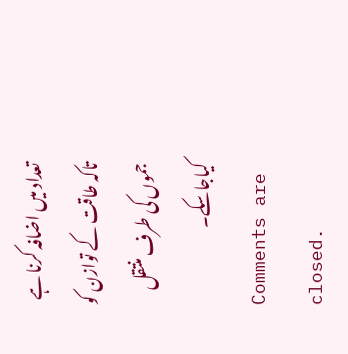تعداد میں اضافہ کرنا ہے تاکہ طاقت کے توازن کو جموں کی طرف منتقل کیاجاسکے۔
Comments are closed.